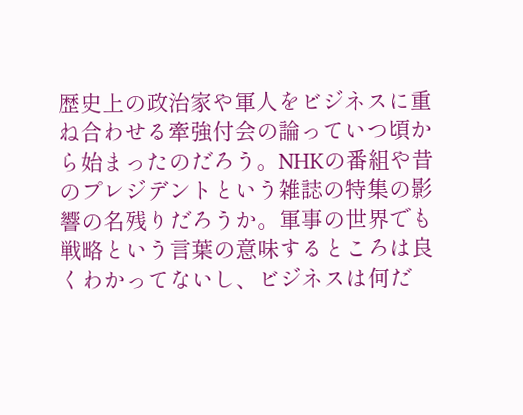歴史上の政治家や軍人をビジネスに重ね合わせる牽強付会の論っていつ頃から始まったのだろう。NHKの番組や昔のプレジデントという雑誌の特集の影響の名残りだろうか。軍事の世界でも戦略という言葉の意味するところは良くわかってないし、ビジネスは何だ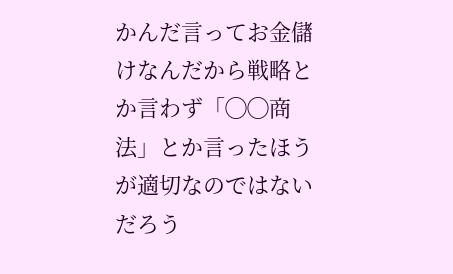かんだ言ってお金儲けなんだから戦略とか言わず「◯◯商法」とか言ったほうが適切なのではないだろう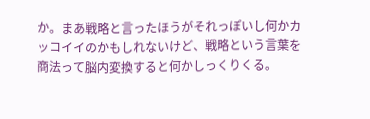か。まあ戦略と言ったほうがそれっぽいし何かカッコイイのかもしれないけど、戦略という言葉を商法って脳内変換すると何かしっくりくる。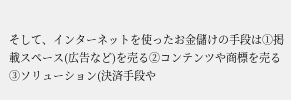そして、インターネットを使ったお金儲けの手段は①掲載スペース(広告など)を売る②コンテンツや商標を売る③ソリューション(決済手段や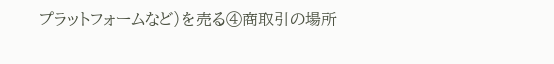プラットフォームなど)を売る④商取引の場所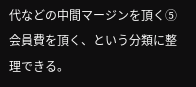代などの中間マージンを頂く⑤会員費を頂く、という分類に整理できる。